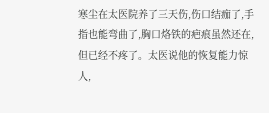寒尘在太医院养了三天伤,伤口结痂了,手指也能弯曲了,胸口烙铁的疤痕虽然还在,但已经不疼了。太医说他的恢复能力惊人,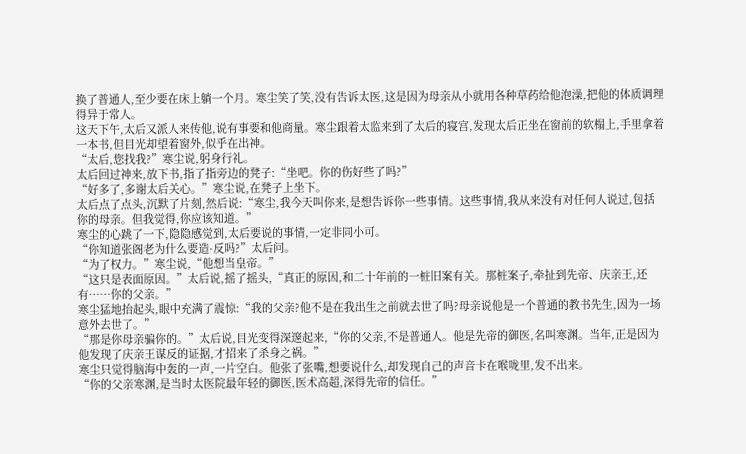换了普通人,至少要在床上躺一个月。寒尘笑了笑,没有告诉太医,这是因为母亲从小就用各种草药给他泡澡,把他的体质调理得异于常人。
这天下午,太后又派人来传他,说有事要和他商量。寒尘跟着太监来到了太后的寝宫,发现太后正坐在窗前的软榻上,手里拿着一本书,但目光却望着窗外,似乎在出神。
“太后,您找我?”寒尘说,躬身行礼。
太后回过神来,放下书,指了指旁边的凳子:“坐吧。你的伤好些了吗?”
“好多了,多谢太后关心。”寒尘说,在凳子上坐下。
太后点了点头,沉默了片刻,然后说:“寒尘,我今天叫你来,是想告诉你一些事情。这些事情,我从来没有对任何人说过,包括你的母亲。但我觉得,你应该知道。”
寒尘的心跳了一下,隐隐感觉到,太后要说的事情,一定非同小可。
“你知道张阁老为什么要造·反吗?”太后问。
“为了权力。”寒尘说,“他想当皇帝。”
“这只是表面原因。”太后说,摇了摇头,“真正的原因,和二十年前的一桩旧案有关。那桩案子,牵扯到先帝、庆亲王,还有……你的父亲。”
寒尘猛地抬起头,眼中充满了震惊:“我的父亲?他不是在我出生之前就去世了吗?母亲说他是一个普通的教书先生,因为一场意外去世了。”
“那是你母亲骗你的。”太后说,目光变得深邃起来,“你的父亲,不是普通人。他是先帝的御医,名叫寒渊。当年,正是因为他发现了庆亲王谋反的证据,才招来了杀身之祸。”
寒尘只觉得脑海中轰的一声,一片空白。他张了张嘴,想要说什么,却发现自己的声音卡在喉咙里,发不出来。
“你的父亲寒渊,是当时太医院最年轻的御医,医术高超,深得先帝的信任。”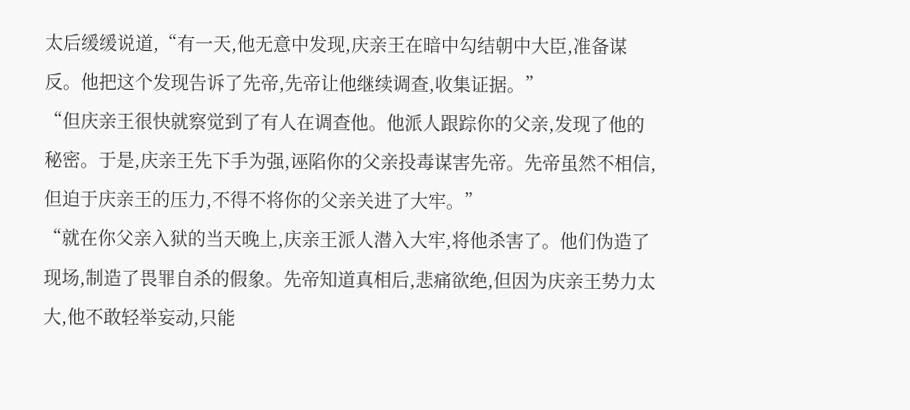太后缓缓说道,“有一天,他无意中发现,庆亲王在暗中勾结朝中大臣,准备谋反。他把这个发现告诉了先帝,先帝让他继续调查,收集证据。”
“但庆亲王很快就察觉到了有人在调查他。他派人跟踪你的父亲,发现了他的秘密。于是,庆亲王先下手为强,诬陷你的父亲投毒谋害先帝。先帝虽然不相信,但迫于庆亲王的压力,不得不将你的父亲关进了大牢。”
“就在你父亲入狱的当天晚上,庆亲王派人潜入大牢,将他杀害了。他们伪造了现场,制造了畏罪自杀的假象。先帝知道真相后,悲痛欲绝,但因为庆亲王势力太大,他不敢轻举妄动,只能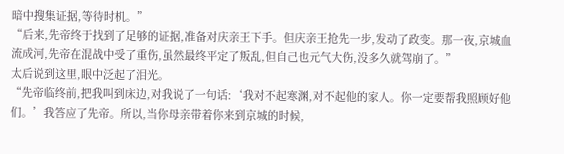暗中搜集证据,等待时机。”
“后来,先帝终于找到了足够的证据,准备对庆亲王下手。但庆亲王抢先一步,发动了政变。那一夜,京城血流成河,先帝在混战中受了重伤,虽然最终平定了叛乱,但自己也元气大伤,没多久就驾崩了。”
太后说到这里,眼中泛起了泪光。
“先帝临终前,把我叫到床边,对我说了一句话:‘我对不起寒渊,对不起他的家人。你一定要帮我照顾好他们。’我答应了先帝。所以,当你母亲带着你来到京城的时候,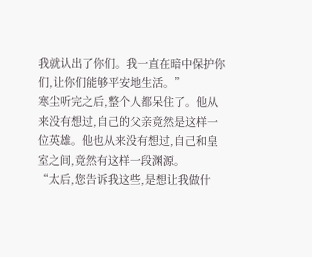我就认出了你们。我一直在暗中保护你们,让你们能够平安地生活。”
寒尘听完之后,整个人都呆住了。他从来没有想过,自己的父亲竟然是这样一位英雄。他也从来没有想过,自己和皇室之间,竟然有这样一段渊源。
“太后,您告诉我这些,是想让我做什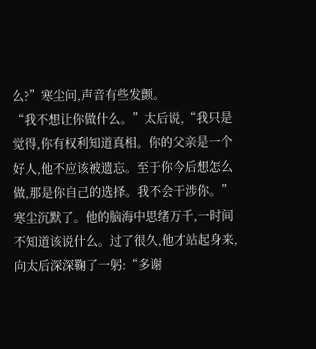么?”寒尘问,声音有些发颤。
“我不想让你做什么。”太后说,“我只是觉得,你有权利知道真相。你的父亲是一个好人,他不应该被遗忘。至于你今后想怎么做,那是你自己的选择。我不会干涉你。”
寒尘沉默了。他的脑海中思绪万千,一时间不知道该说什么。过了很久,他才站起身来,向太后深深鞠了一躬:“多谢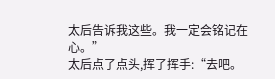太后告诉我这些。我一定会铭记在心。”
太后点了点头,挥了挥手:“去吧。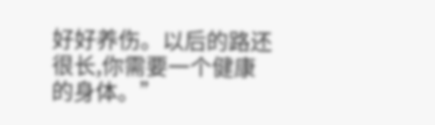好好养伤。以后的路还很长,你需要一个健康的身体。”